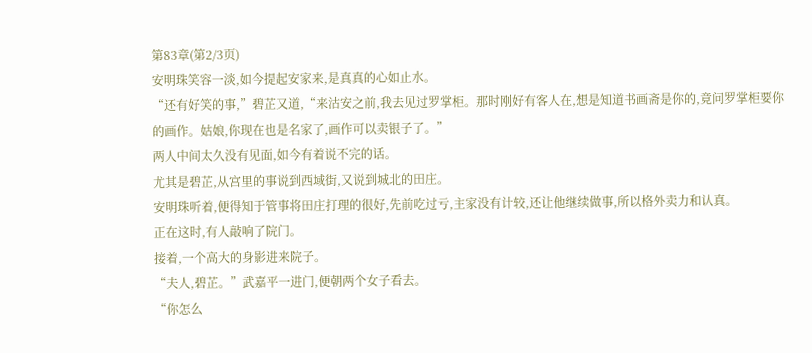第83章(第2/3页)
安明珠笑容一淡,如今提起安家来,是真真的心如止水。
“还有好笑的事,”碧芷又道,“来沽安之前,我去见过罗掌柜。那时刚好有客人在,想是知道书画斋是你的,竟问罗掌柜要你的画作。姑娘,你现在也是名家了,画作可以卖银子了。”
两人中间太久没有见面,如今有着说不完的话。
尤其是碧芷,从宫里的事说到西域街,又说到城北的田庄。
安明珠听着,便得知于管事将田庄打理的很好,先前吃过亏,主家没有计较,还让他继续做事,所以格外卖力和认真。
正在这时,有人敲响了院门。
接着,一个高大的身影进来院子。
“夫人,碧芷。”武嘉平一进门,便朝两个女子看去。
“你怎么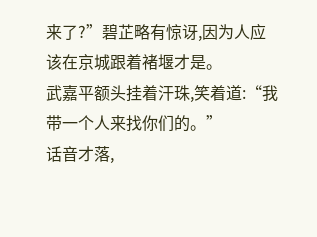来了?”碧芷略有惊讶,因为人应该在京城跟着褚堰才是。
武嘉平额头挂着汗珠,笑着道:“我带一个人来找你们的。”
话音才落,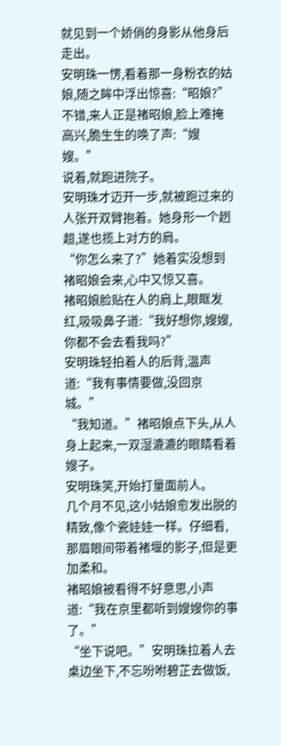就见到一个娇俏的身影从他身后走出。
安明珠一愣,看着那一身粉衣的姑娘,随之眸中浮出惊喜:“昭娘?”
不错,来人正是褚昭娘,脸上难掩高兴,脆生生的唤了声:“嫂嫂。”
说着,就跑进院子。
安明珠才迈开一步,就被跑过来的人张开双臂抱着。她身形一个趔趄,遂也揽上对方的肩。
“你怎么来了?”她着实没想到褚昭娘会来,心中又惊又喜。
褚昭娘脸贴在人的肩上,眼眶发红,吸吸鼻子道:“我好想你,嫂嫂,你都不会去看我吗?”
安明珠轻拍着人的后背,温声道:“我有事情要做,没回京城。”
“我知道。”褚昭娘点下头,从人身上起来,一双湿漉漉的眼睛看着嫂子。
安明珠笑,开始打量面前人。
几个月不见,这小姑娘愈发出脱的精致,像个瓷娃娃一样。仔细看,那眉眼间带着褚堰的影子,但是更加柔和。
褚昭娘被看得不好意思,小声道:“我在京里都听到嫂嫂你的事了。”
“坐下说吧。”安明珠拉着人去桌边坐下,不忘吩咐碧芷去做饭,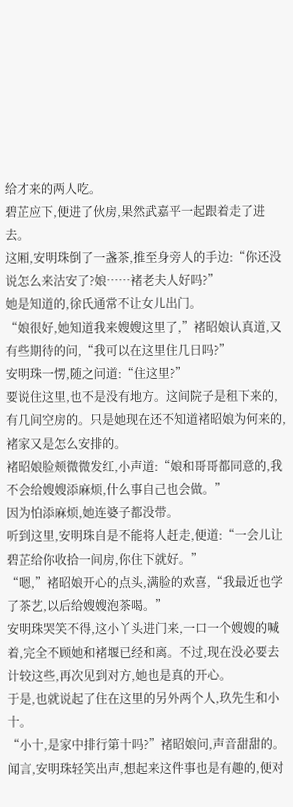给才来的两人吃。
碧芷应下,便进了伙房,果然武嘉平一起跟着走了进去。
这厢,安明珠倒了一盏茶,推至身旁人的手边:“你还没说怎么来沽安了?娘……褚老夫人好吗?”
她是知道的,徐氏通常不让女儿出门。
“娘很好,她知道我来嫂嫂这里了,”褚昭娘认真道,又有些期待的问,“我可以在这里住几日吗?”
安明珠一愣,随之问道:“住这里?”
要说住这里,也不是没有地方。这间院子是租下来的,有几间空房的。只是她现在还不知道褚昭娘为何来的,褚家又是怎么安排的。
褚昭娘脸颊微微发红,小声道:“娘和哥哥都同意的,我不会给嫂嫂添麻烦,什么事自己也会做。”
因为怕添麻烦,她连婆子都没带。
听到这里,安明珠自是不能将人赶走,便道:“一会儿让碧芷给你收拾一间房,你住下就好。”
“嗯,”褚昭娘开心的点头,满脸的欢喜,“我最近也学了茶艺,以后给嫂嫂泡茶喝。”
安明珠哭笑不得,这小丫头进门来,一口一个嫂嫂的喊着,完全不顾她和褚堰已经和离。不过,现在没必要去计较这些,再次见到对方,她也是真的开心。
于是,也就说起了住在这里的另外两个人,玖先生和小十。
“小十,是家中排行第十吗?”褚昭娘问,声音甜甜的。
闻言,安明珠轻笑出声,想起来这件事也是有趣的,便对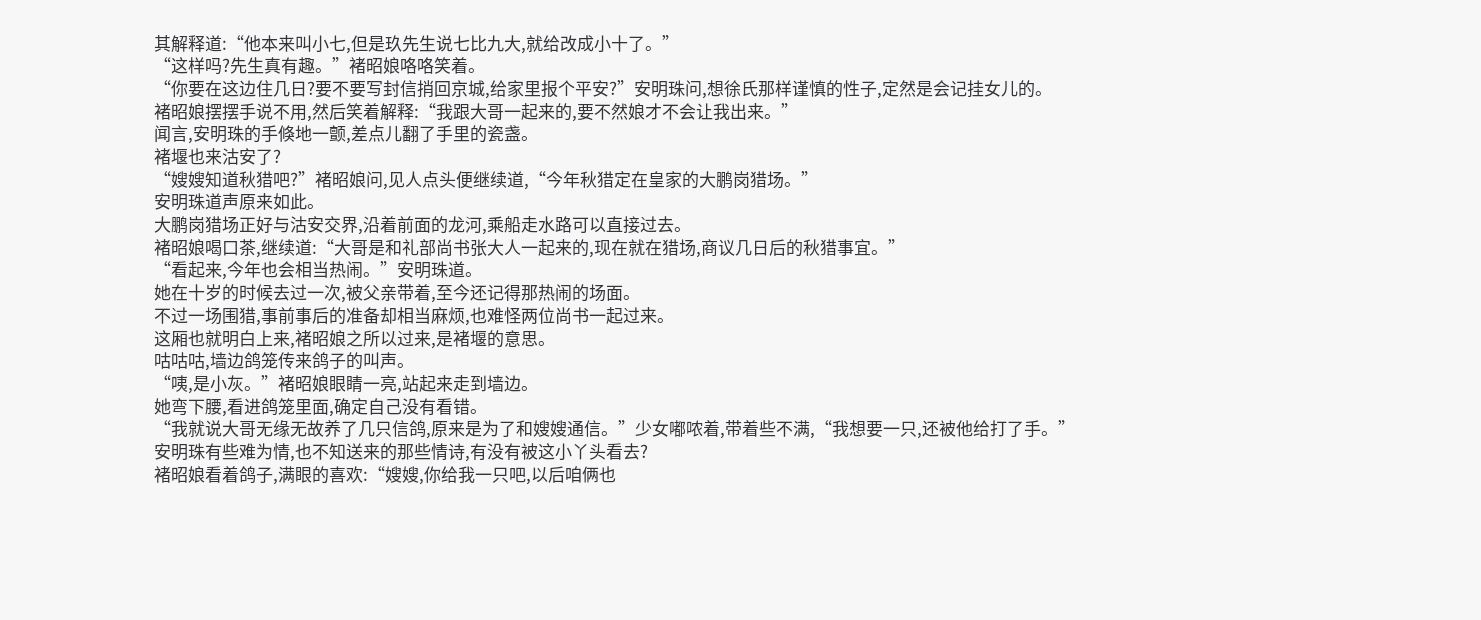其解释道:“他本来叫小七,但是玖先生说七比九大,就给改成小十了。”
“这样吗?先生真有趣。”褚昭娘咯咯笑着。
“你要在这边住几日?要不要写封信捎回京城,给家里报个平安?”安明珠问,想徐氏那样谨慎的性子,定然是会记挂女儿的。
褚昭娘摆摆手说不用,然后笑着解释:“我跟大哥一起来的,要不然娘才不会让我出来。”
闻言,安明珠的手倏地一颤,差点儿翻了手里的瓷盏。
褚堰也来沽安了?
“嫂嫂知道秋猎吧?”褚昭娘问,见人点头便继续道,“今年秋猎定在皇家的大鹏岗猎场。”
安明珠道声原来如此。
大鹏岗猎场正好与沽安交界,沿着前面的龙河,乘船走水路可以直接过去。
褚昭娘喝口茶,继续道:“大哥是和礼部尚书张大人一起来的,现在就在猎场,商议几日后的秋猎事宜。”
“看起来,今年也会相当热闹。”安明珠道。
她在十岁的时候去过一次,被父亲带着,至今还记得那热闹的场面。
不过一场围猎,事前事后的准备却相当麻烦,也难怪两位尚书一起过来。
这厢也就明白上来,褚昭娘之所以过来,是褚堰的意思。
咕咕咕,墙边鸽笼传来鸽子的叫声。
“咦,是小灰。”褚昭娘眼睛一亮,站起来走到墙边。
她弯下腰,看进鸽笼里面,确定自己没有看错。
“我就说大哥无缘无故养了几只信鸽,原来是为了和嫂嫂通信。”少女嘟哝着,带着些不满,“我想要一只,还被他给打了手。”
安明珠有些难为情,也不知送来的那些情诗,有没有被这小丫头看去?
褚昭娘看着鸽子,满眼的喜欢:“嫂嫂,你给我一只吧,以后咱俩也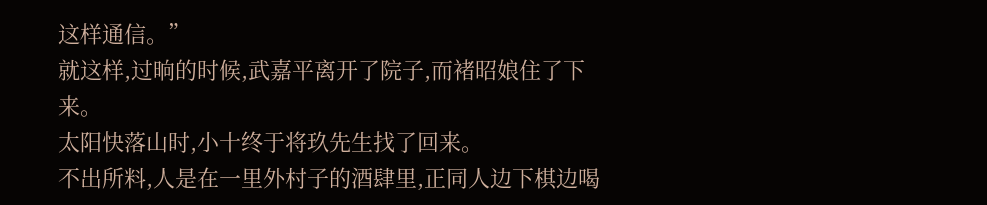这样通信。”
就这样,过晌的时候,武嘉平离开了院子,而褚昭娘住了下来。
太阳快落山时,小十终于将玖先生找了回来。
不出所料,人是在一里外村子的酒肆里,正同人边下棋边喝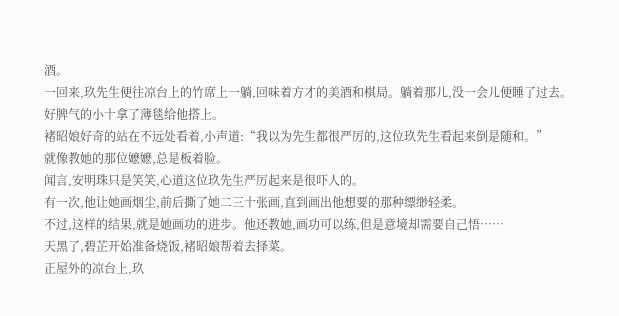酒。
一回来,玖先生便往凉台上的竹席上一躺,回味着方才的美酒和棋局。躺着那儿,没一会儿便睡了过去。
好脾气的小十拿了薄毯给他搭上。
褚昭娘好奇的站在不远处看着,小声道:“我以为先生都很严厉的,这位玖先生看起来倒是随和。”
就像教她的那位嬷嬷,总是板着脸。
闻言,安明珠只是笑笑,心道这位玖先生严厉起来是很吓人的。
有一次,他让她画烟尘,前后撕了她二三十张画,直到画出他想要的那种缥缈轻柔。
不过,这样的结果,就是她画功的进步。他还教她,画功可以练,但是意境却需要自己悟……
天黑了,碧芷开始准备烧饭,褚昭娘帮着去择菜。
正屋外的凉台上,玖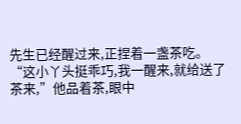先生已经醒过来,正捏着一盏茶吃。
“这小丫头挺乖巧,我一醒来,就给送了茶来,”他品着茶,眼中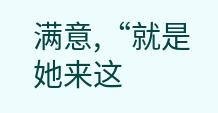满意,“就是她来这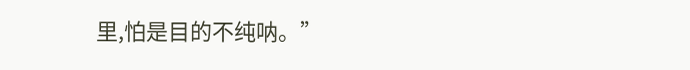里,怕是目的不纯呐。”